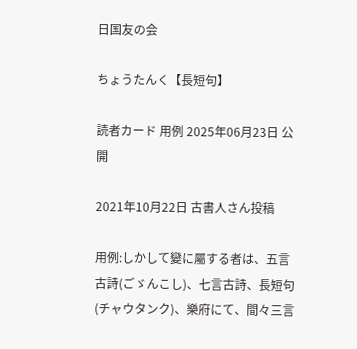日国友の会

ちょうたんく【長短句】

読者カード 用例 2025年06月23日 公開

2021年10月22日 古書人さん投稿

用例:しかして變に屬する者は、五言古詩(ごゞんこし)、七言古詩、長短句(チャウタンク)、樂府にて、間々三言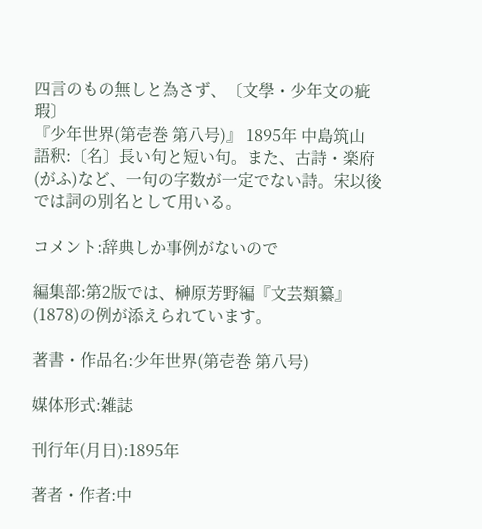四言のもの無しと為さず、〔文學・少年文の疵瑕〕
『少年世界(第壱巻 第八号)』 1895年 中島筑山
語釈:〔名〕長い句と短い句。また、古詩・楽府(がふ)など、一句の字数が一定でない詩。宋以後では詞の別名として用いる。

コメント:辞典しか事例がないので

編集部:第2版では、榊原芳野編『文芸類纂』(1878)の例が添えられています。

著書・作品名:少年世界(第壱巻 第八号)

媒体形式:雑誌

刊行年(月日):1895年

著者・作者:中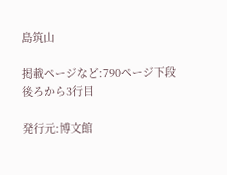島筑山

掲載ページなど:790ページ下段後ろから3行目

発行元:博文館